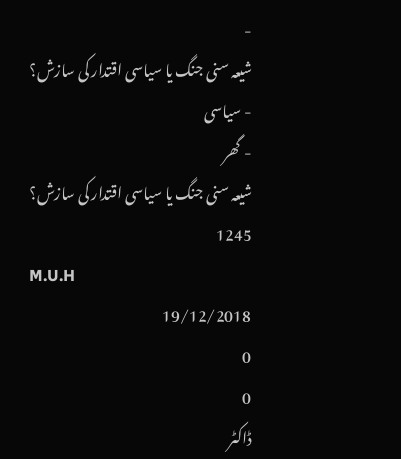-
شیعہ سنی جنگ یا سیاسی اقتدار کی سازش؟
- سیاسی
- گھر
شیعہ سنی جنگ یا سیاسی اقتدار کی سازش؟
1245
M.U.H
19/12/2018
0
0
ڈاکٹر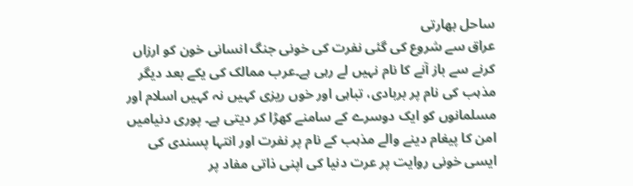ساحل بھارتی
عراق سے شروع کی گئی نفرت کی خونی جنگ انسانی خون کو ارزاں کرنے سے باز آنے کا نام نہیں لے رہی ہے۔عرب ممالک کی یکے بعد دیگر مذہب کی نام پر بربادی، تباہی اور خوں ریزی کہیں نہ کہیں اسلام اور مسلمانوں کو ایک دوسرے کے سامنے کھڑا کر دیتی ہے۔ پوری دنیامیں امن کا پیغام دینے والے مذہب کے نام پر نفرت اور انتہا پسندی کی ایسی خونی روایت پر عرت دنیا کی اپنی ذاتی مفاد پر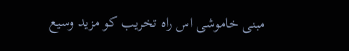مبنی خاموشی اس راہ تخریب کو مزید وسیع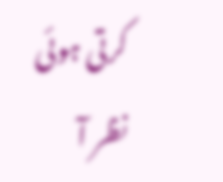کرتی ہوئی نظر آ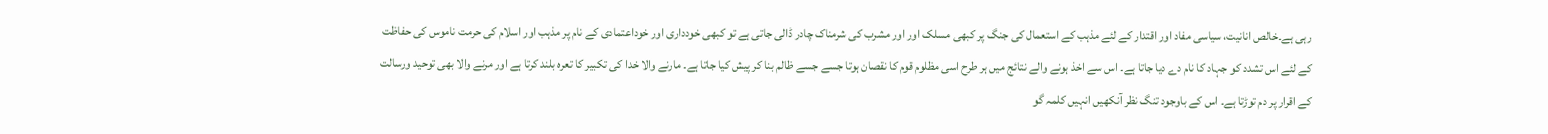رہی ہے۔خالص انانیت، سیاسی مفاد اور اقتدار کے لئے مذہب کے استعمال کی جنگ پر کبھی مسلک اور اور مشرب کی شرمناک چادر ڈالی جاتی ہے تو کبھی خودداری اور خوداعتمادی کے نام پر مذہب اور اسلام کی حرمت ناموس کی حفاظت کے لئے اس تشدد کو جہاد کا نام دے دیا جاتا ہے۔ اس سے اخذ ہونے والے نتائج میں ہر طرح اسی مظلوم قوم کا نقصان ہوتا جسے جسے ظالم بنا کر پیش کیا جاتا ہے۔ مارنے والا خدا کی تکبیر کا تعرہ بلند کرتا ہے اور مرنے والا بھی توحید ورسالت کے اقرار پر دم توڑتا ہے۔ اس کے باوجود تنگ نظر آنکھیں انہیں کلمہ گو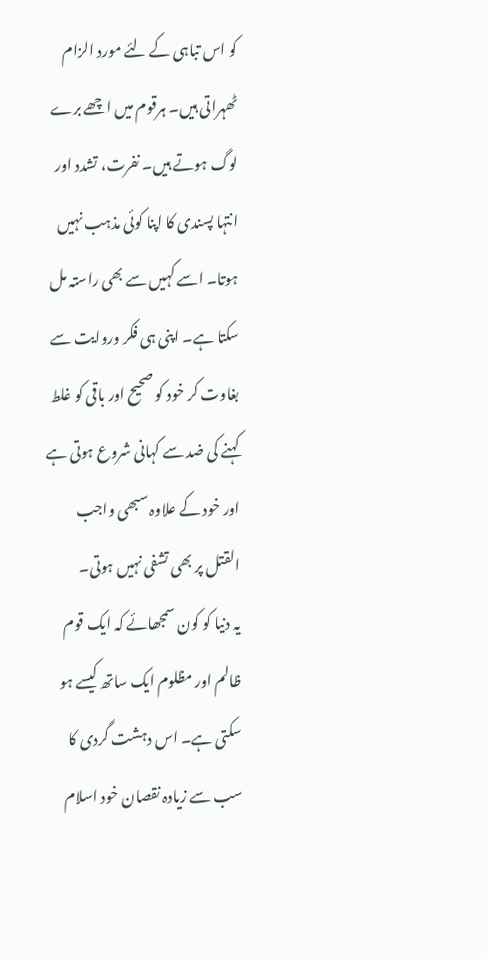کو اس تباہی کے لئے مورد الزام ٹھہراتی ہیں۔ ہرقوم میں اچھے برے لوگ ہوتے ہیں۔ نفرت، تشدد اور انتہا پسندی کا اپنا کوئی مذہب نہیں ہوتا۔ اسے کہیں سے بھی راستہ مل سکتا ہے۔ اپنی ہی فکر وروایت سے بغاوت کر خود کو صحیح اور باقی کو غلط کہنے کی ضد سے کہانی شروع ہوتی ہے اور خود کے علاوہ سبھی واجب القتل پر بھی تشفی نہیں ہوتی۔
یہ دنیا کو کون سمجھائے کہ ایک قوم ظالم اور مظلوم ایک ساتھ کیسے ہو سکتی ہے۔ اس دہشت گردی کا سب سے زیادہ نقصان خود اسلام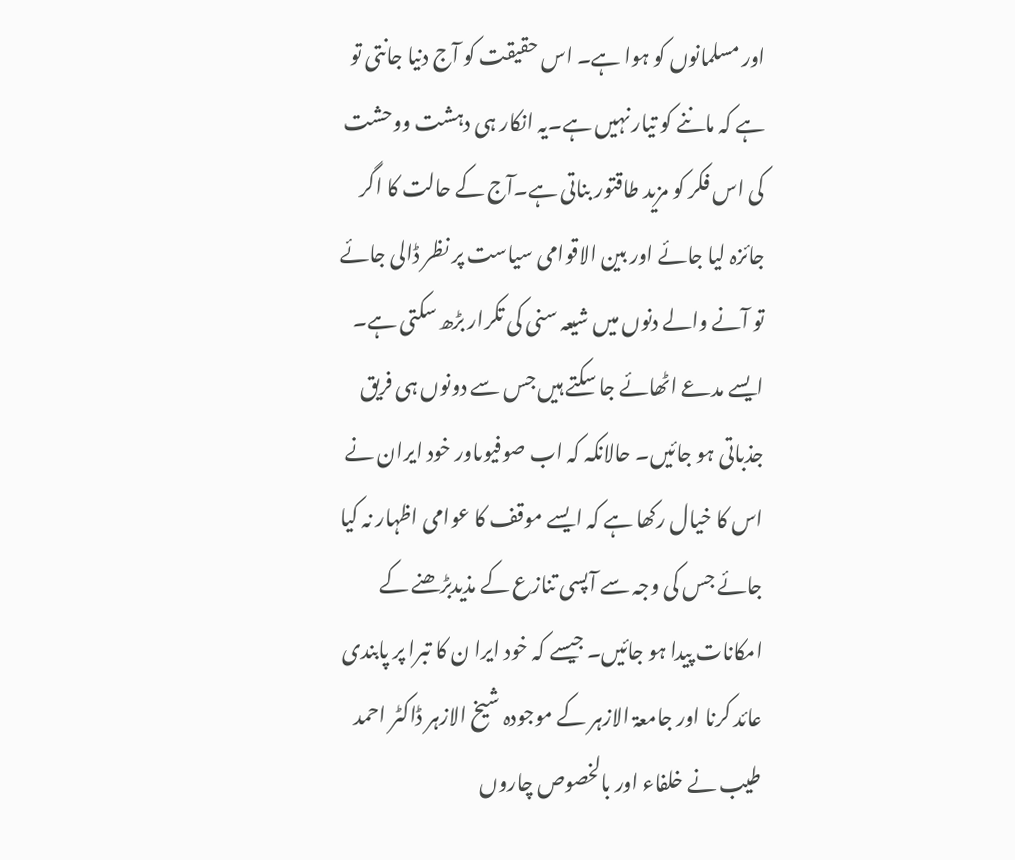اور مسلمانوں کو ہوا ہے۔ اس حقیقت کو آج دنیا جانتی تو ہے کہ ماننے کو تیار نہیں ہے۔یہ انکار ہی دہشت ووحشت کی اس فکر کو مزید طاقتور بناتی ہے۔آج کے حالت کا اگر جائزہ لیا جائے اور بین الاقوامی سیاست پر نظر ڈالی جائے تو آنے والے دنوں میں شیعہ سنی کی تکرار بڑھ سکتی ہے۔ ایسے مدعے اٹھائے جا سکتے ہیں جس سے دونوں ہی فریق جذباتی ہو جائیں۔ حالانکہ کہ اب صوفیوںاور خود ایران نے اس کا خیال رکھا ہے کہ ایسے موقف کا عوامی اظہار نہ کیا جائے جس کی وجہ سے آپسی تنازع کے مذیدبڑھنے کے امکانات پیدا ہو جائیں۔ جیسے کہ خود ایرا ن کا تبرا پر پابندی عائد کرنا اور جامعۃ الازہر کے موجودہ شیخ الازہر ڈاکٹر احمد طیب نے خلفاء اور بالخصوص چاروں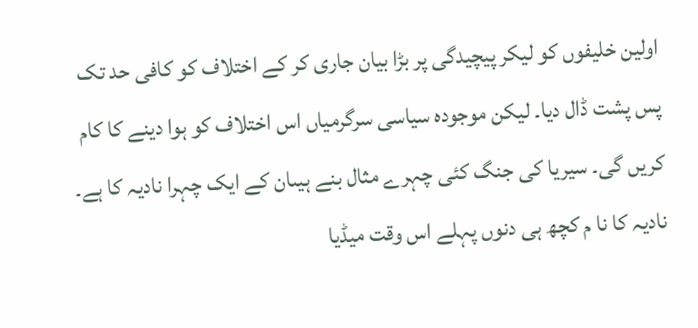اولین خلیفوں کو لیکر پیچیدگی پر بڑا بیان جاری کر کے اختلاف کو کافی حد تک پس پشت ڈال دیا۔ لیکن موجودہ سیاسی سرگرمیاں اس اختلاف کو ہوا دینے کا کام کریں گی۔ سیریا کی جنگ کئی چہرے مثال بنے ہیںان کے ایک چہرا نادیہ کا ہے۔
نادیہ کا نا م کچھ ہی دنوں پہلے اس وقت میڈیا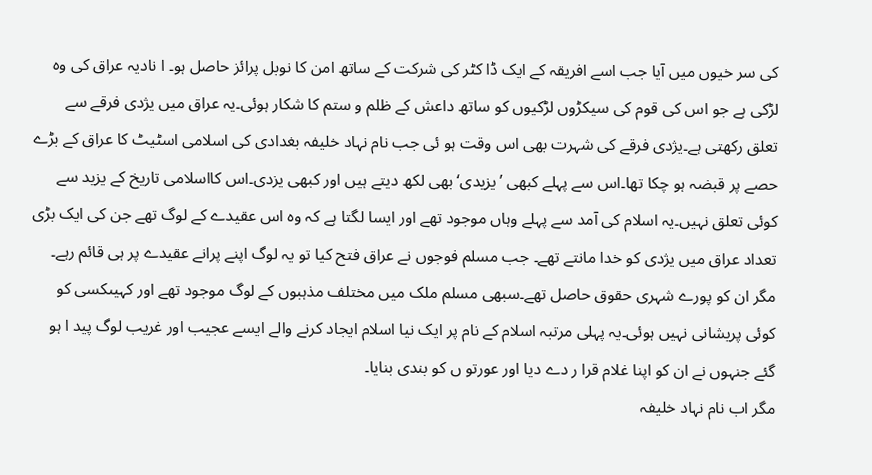کی سر خیوں میں آیا جب اسے افریقہ کے ایک ڈا کٹر کی شرکت کے ساتھ امن کا نوبل پرائز حاصل ہو۔ ا نادیہ عراق کی وہ لڑکی ہے جو اس کی قوم کی سیکڑوں لڑکیوں کو ساتھ داعش کے ظلم و ستم کا شکار ہوئی۔یہ عراق میں یژدی فرقے سے تعلق رکھتی ہے۔یژدی فرقے کی شہرت بھی اس وقت ہو ئی جب نام نہاد خلیفہ بغدادی کی اسلامی اسٹیٹ کا عراق کے بڑے حصے پر قبضہ ہو چکا تھا۔اس سے پہلے کبھی ’یزیدی‘ بھی لکھ دیتے ہیں اور کبھی یزدی۔اس کااسلامی تاریخ کے یزید سے کوئی تعلق نہیں۔یہ اسلام کی آمد سے پہلے وہاں موجود تھے اور ایسا لگتا ہے کہ وہ اس عقیدے کے لوگ تھے جن کی ایک بڑی تعداد عراق میں یژدی کو خدا مانتے تھے۔ جب مسلم فوجوں نے عراق فتح کیا تو یہ لوگ اپنے پرانے عقیدے پر ہی قائم رہے۔ مگر ان کو پورے شہری حقوق حاصل تھے۔سبھی مسلم ملک میں مختلف مذہبوں کے لوگ موجود تھے اور کہیںکسی کو کوئی پریشانی نہیں ہوئی۔یہ پہلی مرتبہ اسلام کے نام پر ایک نیا اسلام ایجاد کرنے والے ایسے عجیب اور غریب لوگ پید ا ہو گئے جنہوں نے ان کو اپنا غلام قرا ر دے دیا اور عورتو ں کو بندی بنایا۔
مگر اب نام نہاد خلیفہ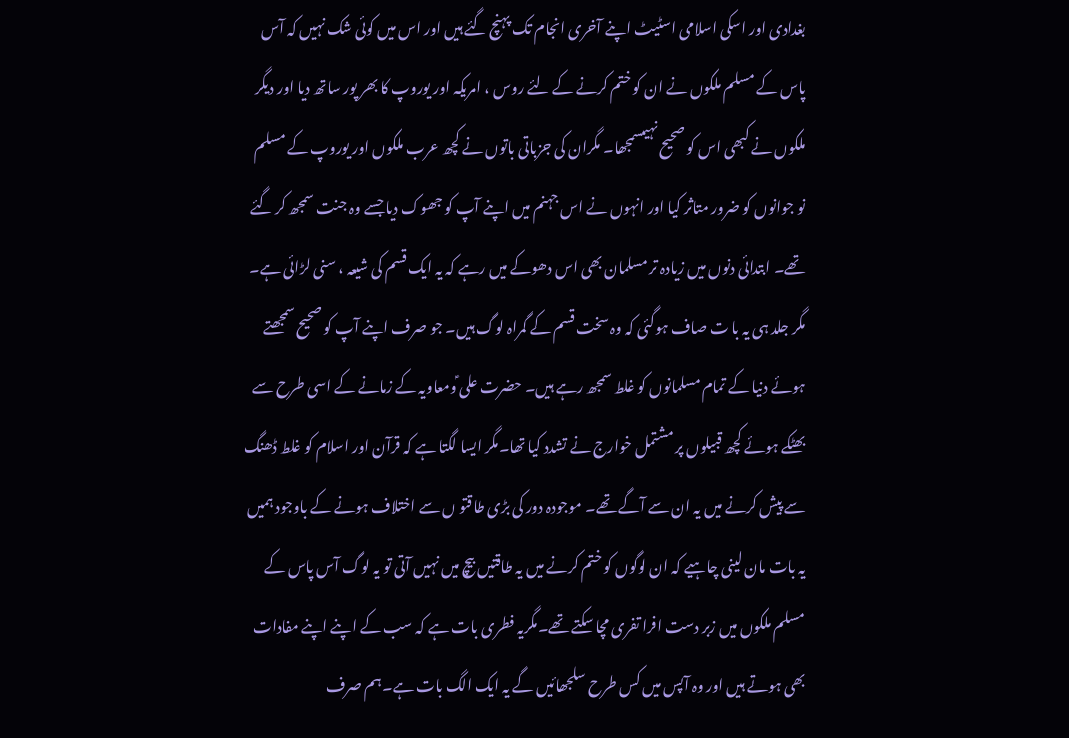بغدادی اور اسکی اسلامی اسٹیٹ اپنے آخری انجام تک پہنچ گئے ہیں اور اس میں کوئی شک نہیں کہ آس پاس کے مسلم ملکوں نے ان کو ختم کرنے کے لئے روس ، امریکہ اور یوروپ کا بھر پور ساتھ دیا اور دیگر ملکوں نے کبھی اس کو صحیح نہیںسمجھا۔ مگران کی جزباتی باتوں نے کچھ عرب ملکوں اور یوروپ کے مسلم نو جوانوں کو ضرور متاثر کیا اور انہوں نے اس جہنم میں اپنے آپ کو جھوک دیا جسے وہ جنت سمجھ کر گئے تھے۔ ابتدائی دنوں میں زیادہ تر مسلمان بھی اس دھوکے میں رہے کہ یہ ایک قسم کی شیعہ ، سنی لڑائی ہے۔ مگر جلد ہی یہ با ت صاف ہوگئی کہ وہ سخت قسم کے گمراہ لوگ ہیں۔ جو صرف اپنے آپ کو صحیح سمجھتے ہوئے دنیا کے تمام مسلمانوں کو غلط سمجھ رہے ہیں۔ حضرت علی ؑومعاویہ کے زمانے کے اسی طرح سے بھٹکے ہوئے کچھ قبیلوں پر مشتمل خوارج نے تشدد کیا تھا۔مگر ایسا لگتا ہے کہ قرآن اور اسلام کو غلط ڈھنگ سے پیش کرنے میں یہ ان سے آگے تھے۔ موجودہ دور کی بڑی طاقتو ں سے اختلاف ہونے کے باوجود ہمیں یہ بات مان لینی چاہیے کہ ان لوگوں کو ختم کرنے میں یہ طاقتیں بیچ میں نہیں آتی تو یہ لوگ آس پاس کے مسلم ملکوں میں زبر دست افرا تفری مچا سکتے تھے۔مگریہ فطری بات ہے کہ سب کے اپنے اپنے مفادات بھی ہوتے ہیں اور وہ آپس میں کس طرح سلجھائیں گے یہ ایک الگ بات ہے۔ہم صرف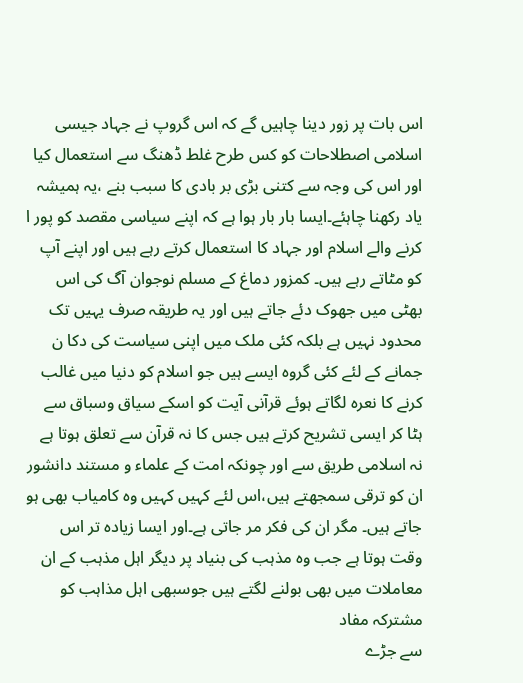اس بات پر زور دینا چاہیں گے کہ اس گروپ نے جہاد جیسی اسلامی اصطلاحات کو کس طرح غلط ڈھنگ سے استعمال کیا اور اس کی وجہ سے کتنی بڑی بر بادی کا سبب بنے ،یہ ہمیشہ یاد رکھنا چاہئے۔ایسا بار بار ہوا ہے کہ اپنے سیاسی مقصد کو پور ا کرنے والے اسلام اور جہاد کا استعمال کرتے رہے ہیں اور اپنے آپ کو مٹاتے رہے ہیں۔ کمزور دماغ کے مسلم نوجوان آگ کی اس بھٹی میں جھوک دئے جاتے ہیں اور یہ طریقہ صرف یہیں تک محدود نہیں ہے بلکہ کئی ملک میں اپنی سیاست کی دکا ن جمانے کے لئے کئی گروہ ایسے ہیں جو اسلام کو دنیا میں غالب کرنے کا نعرہ لگاتے ہوئے قرآنی آیت کو اسکے سیاق وسباق سے ہٹا کر ایسی تشریح کرتے ہیں جس کا نہ قرآن سے تعلق ہوتا ہے نہ اسلامی طریق سے اور چونکہ امت کے علماء و مستند دانشور ان کو ترقی سمجھتے ہیں،اس لئے کہیں کہیں وہ کامیاب بھی ہو جاتے ہیں۔ مگر ان کی فکر مر جاتی ہے۔اور ایسا زیادہ تر اس وقت ہوتا ہے جب وہ مذہب کی بنیاد پر دیگر اہل مذہب کے ان معاملات میں بھی بولنے لگتے ہیں جوسبھی اہل مذاہب کو مشترکہ مفاد
سے جڑے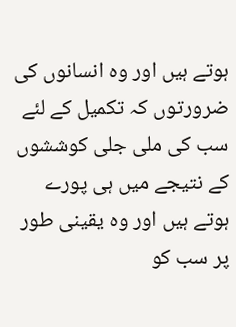ہوتے ہیں اور وہ انسانوں کی ضرورتوں کہ تکمیل کے لئے سب کی ملی جلی کوششوں کے نتیجے میں ہی پورے ہوتے ہیں اور وہ یقینی طور پر سب کو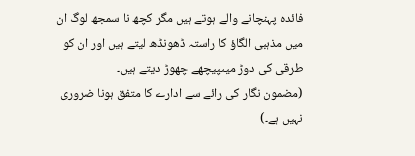فائدہ پہنچانے والے ہوتے ہیں مگر کچھ نا سمجھ لوگ ان میں مذہبی الگاؤ کا راستہ ڈھونڈھ لیتے ہیں اور ان کو طرقی کی دوڑ میںپیچھے چھوڑ دیتے ہیں۔
(مضمون نگار کی رائے سے ادارے کا متفق ہونا ضروری نہیں ہے۔)